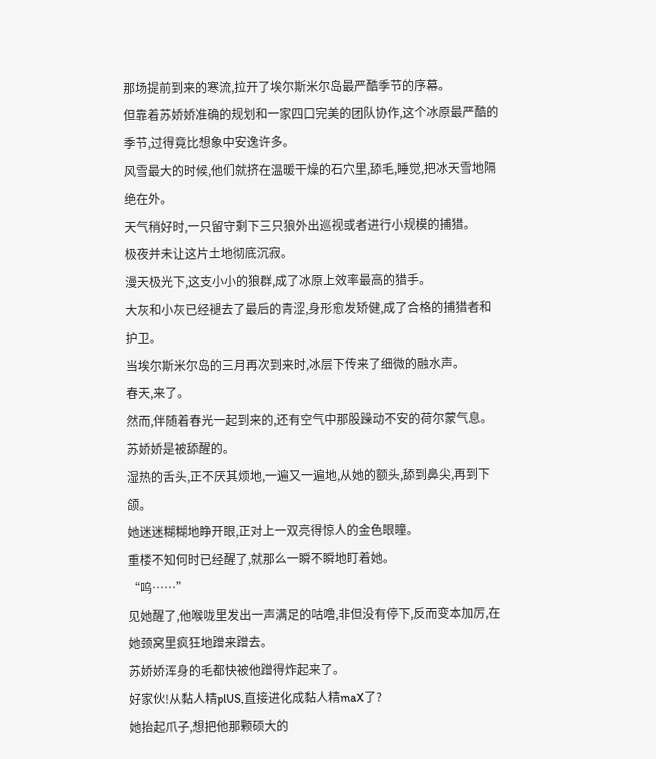那场提前到来的寒流,拉开了埃尔斯米尔岛最严酷季节的序幕。
但靠着苏娇娇准确的规划和一家四口完美的团队协作,这个冰原最严酷的季节,过得竟比想象中安逸许多。
风雪最大的时候,他们就挤在温暖干燥的石穴里,舔毛,睡觉,把冰天雪地隔绝在外。
天气稍好时,一只留守剩下三只狼外出巡视或者进行小规模的捕猎。
极夜并未让这片土地彻底沉寂。
漫天极光下,这支小小的狼群,成了冰原上效率最高的猎手。
大灰和小灰已经褪去了最后的青涩,身形愈发矫健,成了合格的捕猎者和护卫。
当埃尔斯米尔岛的三月再次到来时,冰层下传来了细微的融水声。
春天,来了。
然而,伴随着春光一起到来的,还有空气中那股躁动不安的荷尔蒙气息。
苏娇娇是被舔醒的。
湿热的舌头,正不厌其烦地,一遍又一遍地,从她的额头,舔到鼻尖,再到下颌。
她迷迷糊糊地睁开眼,正对上一双亮得惊人的金色眼瞳。
重楼不知何时已经醒了,就那么一瞬不瞬地盯着她。
“呜……”
见她醒了,他喉咙里发出一声满足的咕噜,非但没有停下,反而变本加厉,在她颈窝里疯狂地蹭来蹭去。
苏娇娇浑身的毛都快被他蹭得炸起来了。
好家伙!从黏人精plUS,直接进化成黏人精maX了?
她抬起爪子,想把他那颗硕大的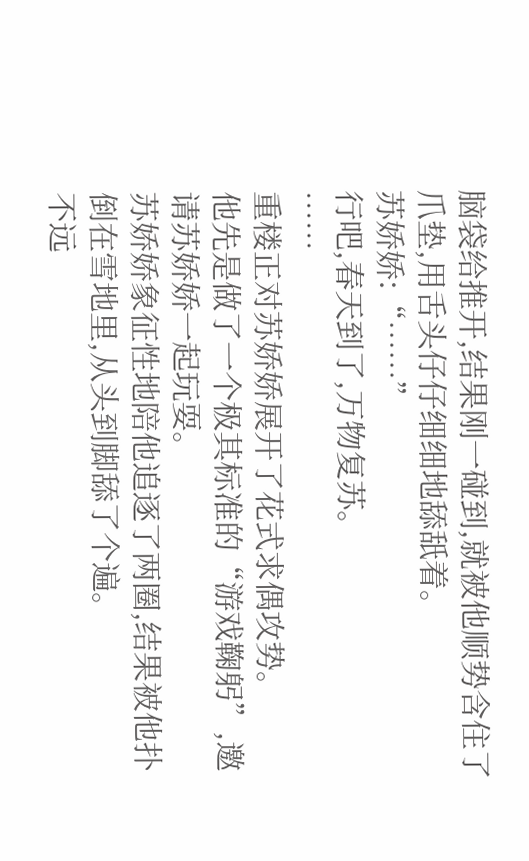脑袋给推开,结果刚一碰到,就被他顺势含住了爪垫,用舌头仔仔细细地舔舐着。
苏娇娇:“……”
行吧,春天到了,万物复苏。
……
重楼正对苏娇娇展开了花式求偶攻势。
他先是做了一个极其标准的“游戏鞠躬”,邀请苏娇娇一起玩耍。
苏娇娇象征性地陪他追逐了两圈,结果被他扑倒在雪地里,从头到脚舔了个遍。
不远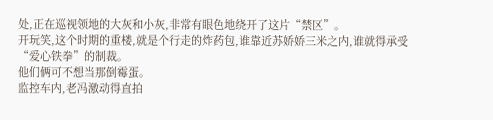处,正在巡视领地的大灰和小灰,非常有眼色地绕开了这片“禁区”。
开玩笑,这个时期的重楼,就是个行走的炸药包,谁靠近苏娇娇三米之内,谁就得承受“爱心铁拳”的制裁。
他们俩可不想当那倒霉蛋。
监控车内,老冯激动得直拍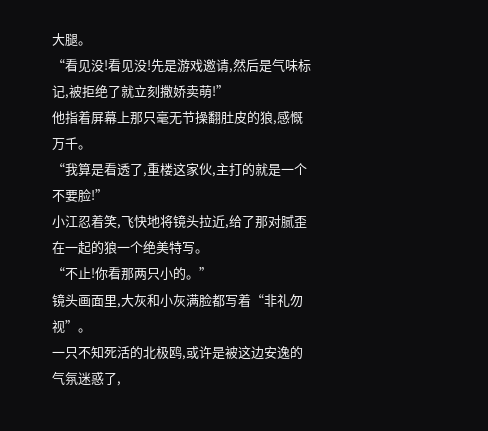大腿。
“看见没!看见没!先是游戏邀请,然后是气味标记,被拒绝了就立刻撒娇卖萌!”
他指着屏幕上那只毫无节操翻肚皮的狼,感慨万千。
“我算是看透了,重楼这家伙,主打的就是一个不要脸!”
小江忍着笑,飞快地将镜头拉近,给了那对腻歪在一起的狼一个绝美特写。
“不止!你看那两只小的。”
镜头画面里,大灰和小灰满脸都写着“非礼勿视”。
一只不知死活的北极鸥,或许是被这边安逸的气氛迷惑了,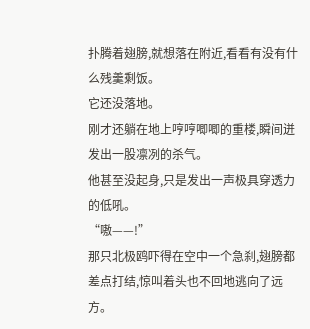扑腾着翅膀,就想落在附近,看看有没有什么残羹剩饭。
它还没落地。
刚才还躺在地上哼哼唧唧的重楼,瞬间迸发出一股凛冽的杀气。
他甚至没起身,只是发出一声极具穿透力的低吼。
“嗷——!”
那只北极鸥吓得在空中一个急刹,翅膀都差点打结,惊叫着头也不回地逃向了远方。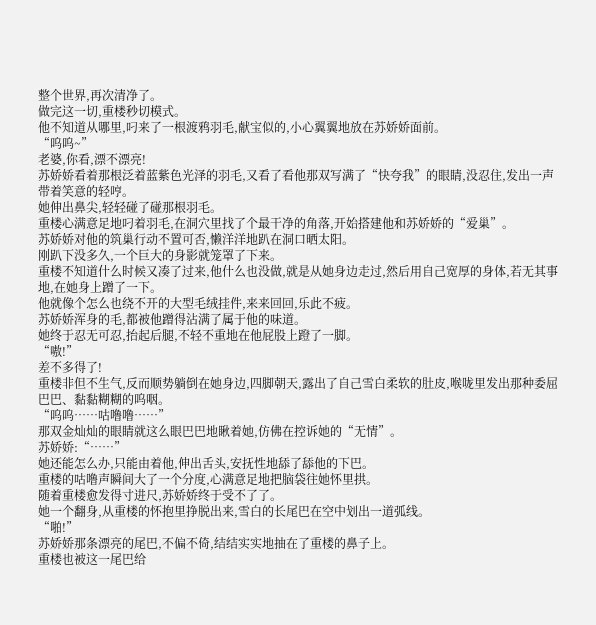整个世界,再次清净了。
做完这一切,重楼秒切模式。
他不知道从哪里,叼来了一根渡鸦羽毛,献宝似的,小心翼翼地放在苏娇娇面前。
“呜呜~”
老婆,你看,漂不漂亮!
苏娇娇看着那根泛着蓝紫色光泽的羽毛,又看了看他那双写满了“快夸我”的眼睛,没忍住,发出一声带着笑意的轻哼。
她伸出鼻尖,轻轻碰了碰那根羽毛。
重楼心满意足地叼着羽毛,在洞穴里找了个最干净的角落,开始搭建他和苏娇娇的“爱巢”。
苏娇娇对他的筑巢行动不置可否,懒洋洋地趴在洞口晒太阳。
刚趴下没多久,一个巨大的身影就笼罩了下来。
重楼不知道什么时候又凑了过来,他什么也没做,就是从她身边走过,然后用自己宽厚的身体,若无其事地,在她身上蹭了一下。
他就像个怎么也绕不开的大型毛绒挂件,来来回回,乐此不疲。
苏娇娇浑身的毛,都被他蹭得沾满了属于他的味道。
她终于忍无可忍,抬起后腿,不轻不重地在他屁股上蹬了一脚。
“嗷!”
差不多得了!
重楼非但不生气,反而顺势躺倒在她身边,四脚朝天,露出了自己雪白柔软的肚皮,喉咙里发出那种委屈巴巴、黏黏糊糊的呜咽。
“呜呜……咕噜噜……”
那双金灿灿的眼睛就这么眼巴巴地瞅着她,仿佛在控诉她的“无情”。
苏娇娇:“……”
她还能怎么办,只能由着他,伸出舌头,安抚性地舔了舔他的下巴。
重楼的咕噜声瞬间大了一个分度,心满意足地把脑袋往她怀里拱。
随着重楼愈发得寸进尺,苏娇娇终于受不了了。
她一个翻身,从重楼的怀抱里挣脱出来,雪白的长尾巴在空中划出一道弧线。
“啪!”
苏娇娇那条漂亮的尾巴,不偏不倚,结结实实地抽在了重楼的鼻子上。
重楼也被这一尾巴给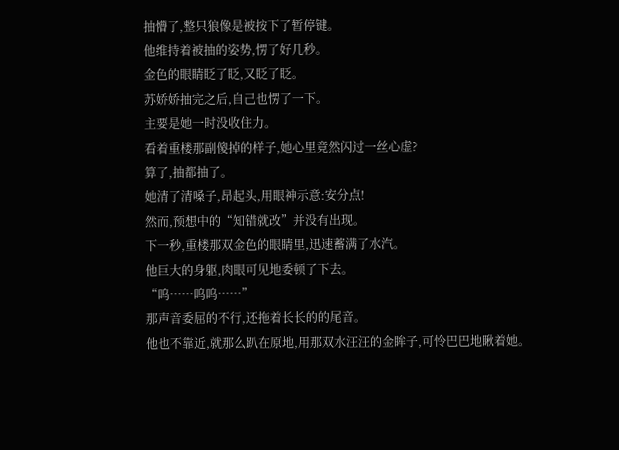抽懵了,整只狼像是被按下了暂停键。
他维持着被抽的姿势,愣了好几秒。
金色的眼睛眨了眨,又眨了眨。
苏娇娇抽完之后,自己也愣了一下。
主要是她一时没收住力。
看着重楼那副傻掉的样子,她心里竟然闪过一丝心虚?
算了,抽都抽了。
她清了清嗓子,昂起头,用眼神示意:安分点!
然而,预想中的“知错就改”并没有出现。
下一秒,重楼那双金色的眼睛里,迅速蓄满了水汽。
他巨大的身躯,肉眼可见地委顿了下去。
“呜……呜呜……”
那声音委屈的不行,还拖着长长的的尾音。
他也不靠近,就那么趴在原地,用那双水汪汪的金眸子,可怜巴巴地瞅着她。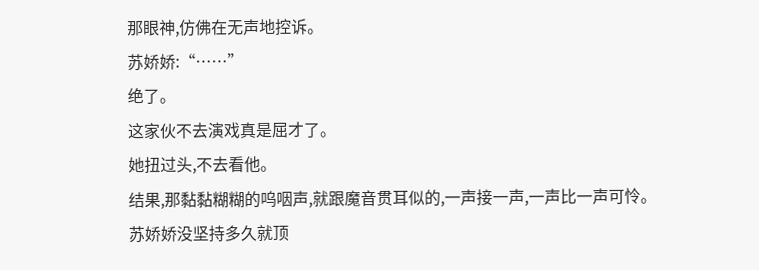那眼神,仿佛在无声地控诉。
苏娇娇:“……”
绝了。
这家伙不去演戏真是屈才了。
她扭过头,不去看他。
结果,那黏黏糊糊的呜咽声,就跟魔音贯耳似的,一声接一声,一声比一声可怜。
苏娇娇没坚持多久就顶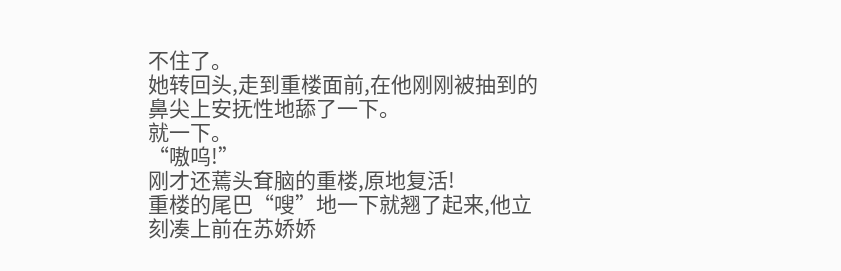不住了。
她转回头,走到重楼面前,在他刚刚被抽到的鼻尖上安抚性地舔了一下。
就一下。
“嗷呜!”
刚才还蔫头耷脑的重楼,原地复活!
重楼的尾巴“嗖”地一下就翘了起来,他立刻凑上前在苏娇娇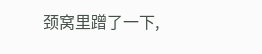颈窝里蹭了一下,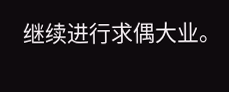继续进行求偶大业。